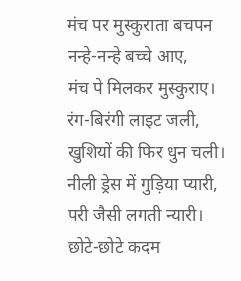मंच पर मुस्कुराता बचपन
नन्हे-नन्हे बच्चे आए,
मंच पे मिलकर मुस्कुराए।
रंग-बिरंगी लाइट जली,
खुशियों की फिर धुन चली।
नीली ड्रेस में गुड़िया प्यारी,
परी जैसी लगती न्यारी।
छोटे-छोटे कदम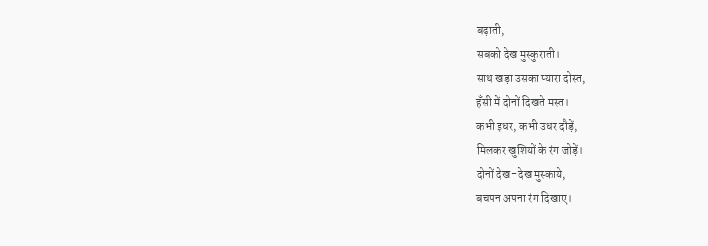बढ़ाती,
सबको देख मुस्कुराती।
साथ खड़ा उसका प्यारा दोस्त,
हँसी में दोनों दिखते मस्त।
कभी इधर, कभी उधर दौड़ें,
मिलकर खुशियों के रंग जोड़ें।
दोनों देख-देख मुस्काये,
बचपन अपना रंग दिखाए।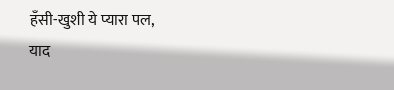हँसी-खुशी ये प्यारा पल,
याद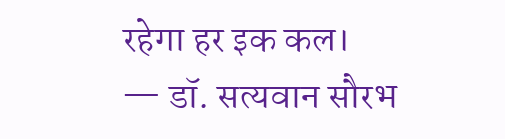रहेगा हर इक कल।
— डॉ. सत्यवान सौरभ